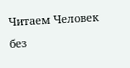Читаем Человек без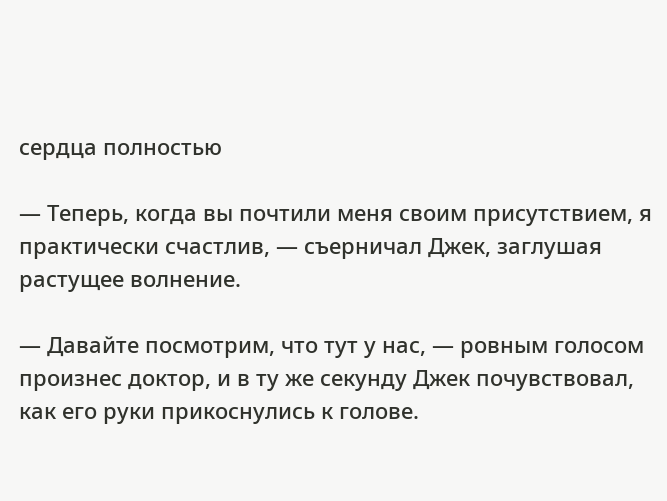сердца полностью

— Теперь, когда вы почтили меня своим присутствием, я практически счастлив, — съерничал Джек, заглушая растущее волнение.

— Давайте посмотрим, что тут у нас, — ровным голосом произнес доктор, и в ту же секунду Джек почувствовал, как его руки прикоснулись к голове.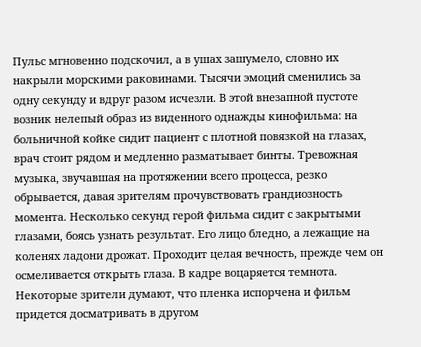Пульс мгновенно подскочил, а в ушах зашумело, словно их накрыли морскими раковинами. Тысячи эмоций сменились за одну секунду и вдруг разом исчезли. В этой внезапной пустоте возник нелепый образ из виденного однажды кинофильма: на больничной койке сидит пациент с плотной повязкой на глазах, врач стоит рядом и медленно разматывает бинты. Тревожная музыка, звучавшая на протяжении всего процесса, резко обрывается, давая зрителям прочувствовать грандиозность момента. Несколько секунд герой фильма сидит с закрытыми глазами, боясь узнать результат. Его лицо бледно, а лежащие на коленях ладони дрожат. Проходит целая вечность, прежде чем он осмеливается открыть глаза. В кадре воцаряется темнота. Некоторые зрители думают, что пленка испорчена и фильм придется досматривать в другом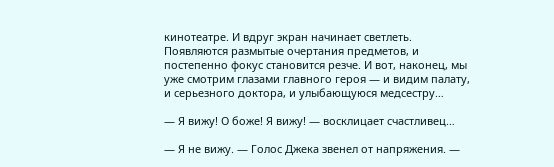кинотеатре. И вдруг экран начинает светлеть. Появляются размытые очертания предметов, и постепенно фокус становится резче. И вот, наконец, мы уже смотрим глазами главного героя — и видим палату, и серьезного доктора, и улыбающуюся медсестру…

— Я вижу! О боже! Я вижу! — восклицает счастливец…

— Я не вижу. — Голос Джека звенел от напряжения. —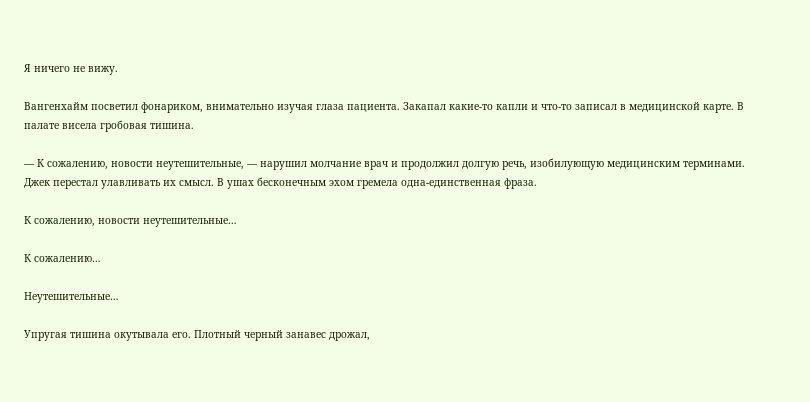Я ничего не вижу.

Вангенхайм посветил фонариком, внимательно изучая глаза пациента. Закапал какие-то капли и что-то записал в медицинской карте. В палате висела гробовая тишина.

— К сожалению, новости неутешительные, — нарушил молчание врач и продолжил долгую речь, изобилующую медицинским терминами. Джек перестал улавливать их смысл. В ушах бесконечным эхом гремела одна-единственная фраза.

К сожалению, новости неутешительные…

К сожалению…

Неутешительные…

Упругая тишина окутывала его. Плотный черный занавес дрожал,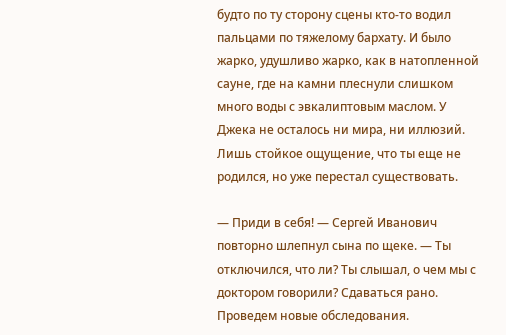будто по ту сторону сцены кто-то водил пальцами по тяжелому бархату. И было жарко, удушливо жарко, как в натопленной сауне, где на камни плеснули слишком много воды с эвкалиптовым маслом. У Джека не осталось ни мира, ни иллюзий. Лишь стойкое ощущение, что ты еще не родился, но уже перестал существовать.

— Приди в себя! — Сергей Иванович повторно шлепнул сына по щеке. — Ты отключился, что ли? Ты слышал, о чем мы с доктором говорили? Сдаваться рано. Проведем новые обследования.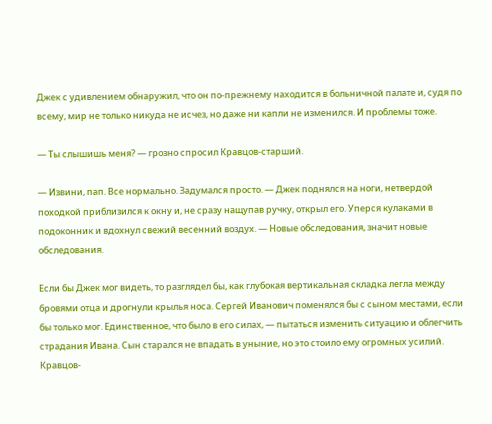Джек с удивлением обнаружил, что он по-прежнему находится в больничной палате и, судя по всему, мир не только никуда не исчез, но даже ни капли не изменился. И проблемы тоже.

— Ты слышишь меня? — грозно спросил Кравцов-старший.

— Извини, пап. Все нормально. Задумался просто. — Джек поднялся на ноги, нетвердой походкой приблизился к окну и, не сразу нащупав ручку, открыл его. Уперся кулаками в подоконник и вдохнул свежий весенний воздух. — Новые обследования, значит новые обследования.

Если бы Джек мог видеть, то разглядел бы, как глубокая вертикальная складка легла между бровями отца и дрогнули крылья носа. Сергей Иванович поменялся бы с сыном местами, если бы только мог. Единственное, что было в его силах, — пытаться изменить ситуацию и облегчить страдания Ивана. Сын старался не впадать в уныние, но это стоило ему огромных усилий. Кравцов-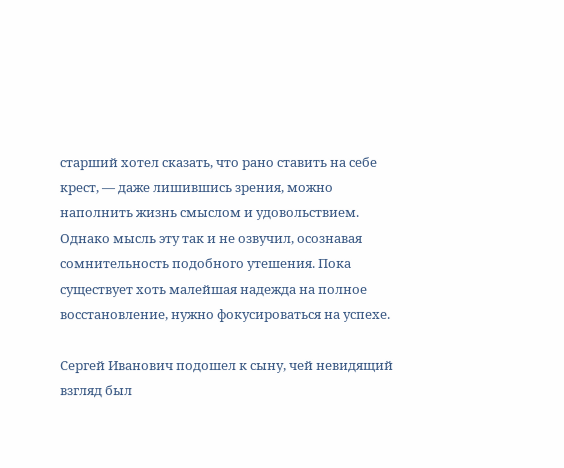старший хотел сказать, что рано ставить на себе крест, — даже лишившись зрения, можно наполнить жизнь смыслом и удовольствием. Однако мысль эту так и не озвучил, осознавая сомнительность подобного утешения. Пока существует хоть малейшая надежда на полное восстановление, нужно фокусироваться на успехе.

Сергей Иванович подошел к сыну, чей невидящий взгляд был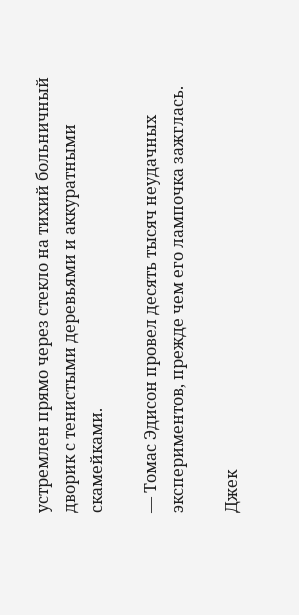устремлен прямо через стекло на тихий больничный дворик с тенистыми деревьями и аккуратными скамейками.

— Томас Эдисон провел десять тысяч неудачных экспериментов, прежде чем его лампочка зажглась.

Джек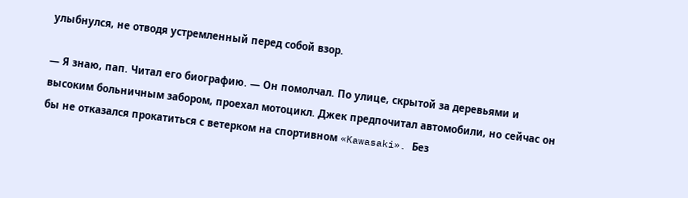улыбнулся, не отводя устремленный перед собой взор.

— Я знаю, пап. Читал его биографию. — Он помолчал. По улице, скрытой за деревьями и высоким больничным забором, проехал мотоцикл. Джек предпочитал автомобили, но сейчас он бы не отказался прокатиться с ветерком на спортивном «Kawasaki». Без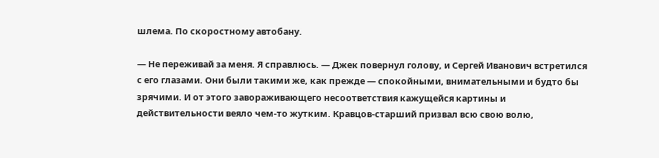шлема. По скоростному автобану.

— Не переживай за меня. Я справлюсь. — Джек повернул голову, и Сергей Иванович встретился с его глазами. Они были такими же, как прежде — спокойными, внимательными и будто бы зрячими. И от этого завораживающего несоответствия кажущейся картины и действительности веяло чем-то жутким. Кравцов-старший призвал всю свою волю,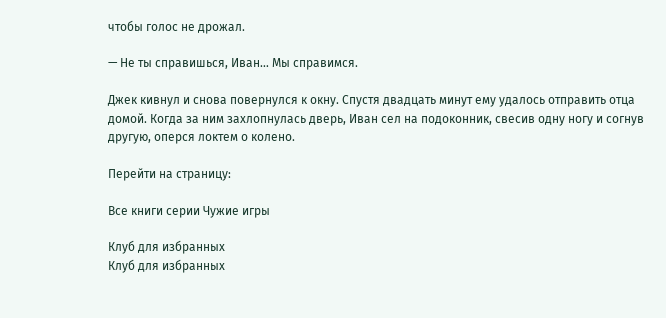чтобы голос не дрожал.

— Не ты справишься, Иван… Мы справимся.

Джек кивнул и снова повернулся к окну. Спустя двадцать минут ему удалось отправить отца домой. Когда за ним захлопнулась дверь, Иван сел на подоконник, свесив одну ногу и согнув другую, оперся локтем о колено.

Перейти на страницу:

Все книги серии Чужие игры

Клуб для избранных
Клуб для избранных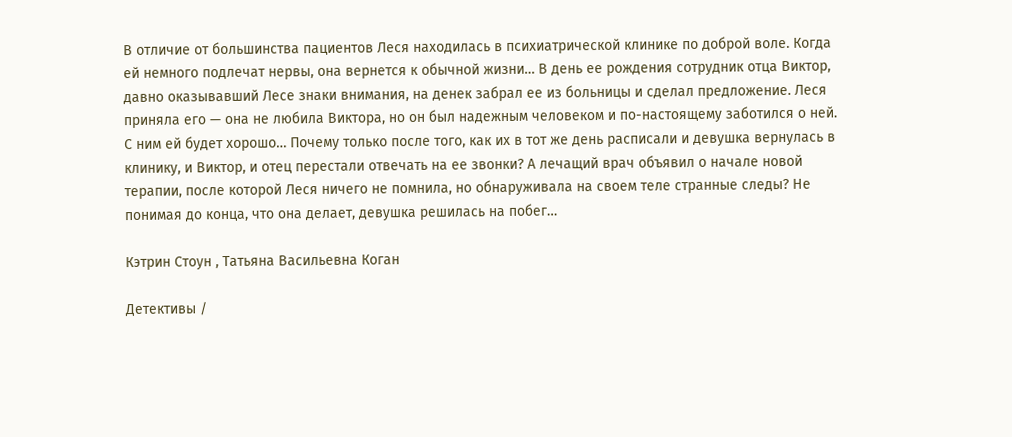В отличие от большинства пациентов Леся находилась в психиатрической клинике по доброй воле. Когда ей немного подлечат нервы, она вернется к обычной жизни… В день ее рождения сотрудник отца Виктор, давно оказывавший Лесе знаки внимания, на денек забрал ее из больницы и сделал предложение. Леся приняла его — она не любила Виктора, но он был надежным человеком и по-настоящему заботился о ней. С ним ей будет хорошо… Почему только после того, как их в тот же день расписали и девушка вернулась в клинику, и Виктор, и отец перестали отвечать на ее звонки? А лечащий врач объявил о начале новой терапии, после которой Леся ничего не помнила, но обнаруживала на своем теле странные следы? Не понимая до конца, что она делает, девушка решилась на побег…

Кэтрин Стоун , Татьяна Васильевна Коган

Детективы /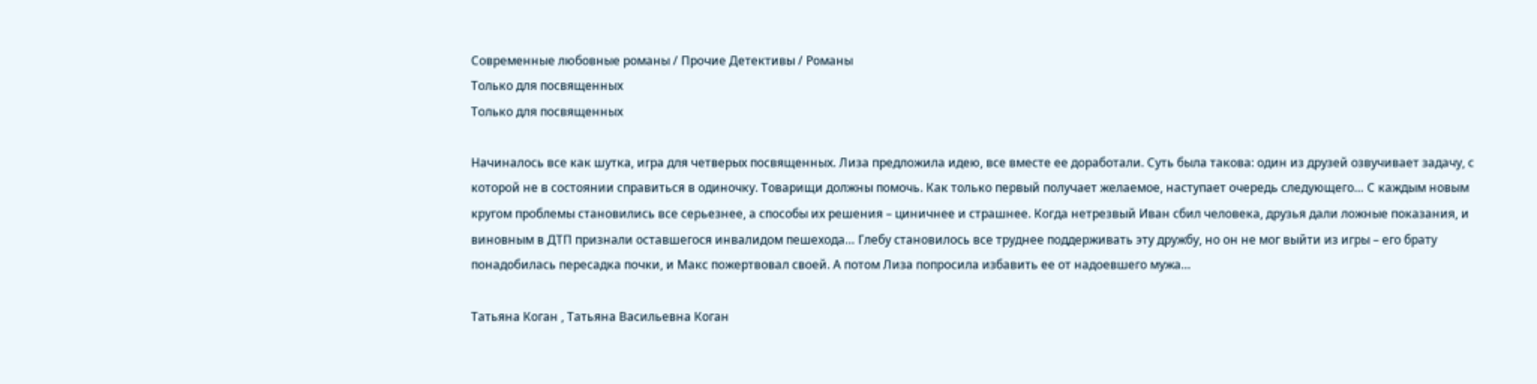Современные любовные романы / Прочие Детективы / Романы
Только для посвященных
Только для посвященных

Начиналось все как шутка, игра для четверых посвященных. Лиза предложила идею, все вместе ее доработали. Суть была такова: один из друзей озвучивает задачу, с которой не в состоянии справиться в одиночку. Товарищи должны помочь. Как только первый получает желаемое, наступает очередь следующего… С каждым новым кругом проблемы становились все серьезнее, а способы их решения – циничнее и страшнее. Когда нетрезвый Иван сбил человека, друзья дали ложные показания, и виновным в ДТП признали оставшегося инвалидом пешехода… Глебу становилось все труднее поддерживать эту дружбу, но он не мог выйти из игры – его брату понадобилась пересадка почки, и Макс пожертвовал своей. А потом Лиза попросила избавить ее от надоевшего мужа…

Татьяна Коган , Татьяна Васильевна Коган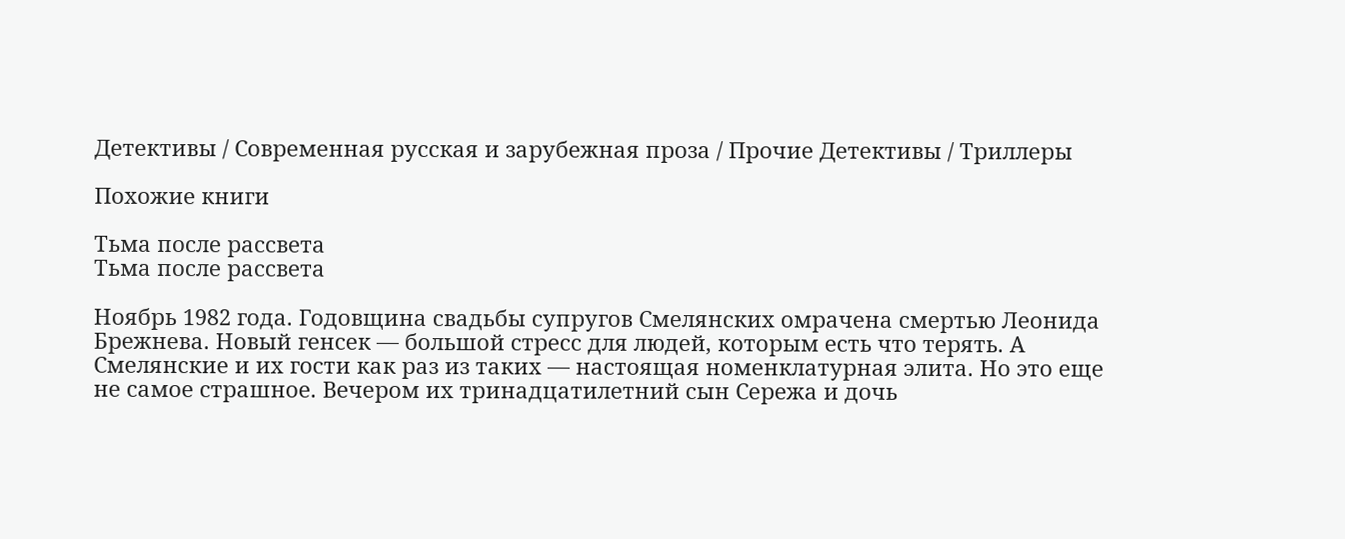Детективы / Современная русская и зарубежная проза / Прочие Детективы / Триллеры

Похожие книги

Тьма после рассвета
Тьма после рассвета

Ноябрь 1982 года. Годовщина свадьбы супругов Смелянских омрачена смертью Леонида Брежнева. Новый генсек — большой стресс для людей, которым есть что терять. А Смелянские и их гости как раз из таких — настоящая номенклатурная элита. Но это еще не самое страшное. Вечером их тринадцатилетний сын Сережа и дочь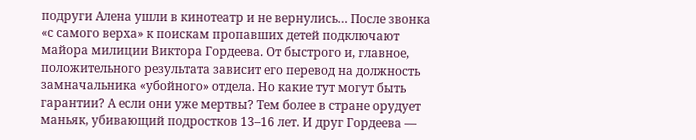подруги Алена ушли в кинотеатр и не вернулись… После звонка «с самого верха» к поискам пропавших детей подключают майора милиции Виктора Гордеева. От быстрого и, главное, положительного результата зависит его перевод на должность замначальника «убойного» отдела. Но какие тут могут быть гарантии? А если они уже мертвы? Тем более в стране орудует маньяк, убивающий подростков 13–16 лет. И друг Гордеева —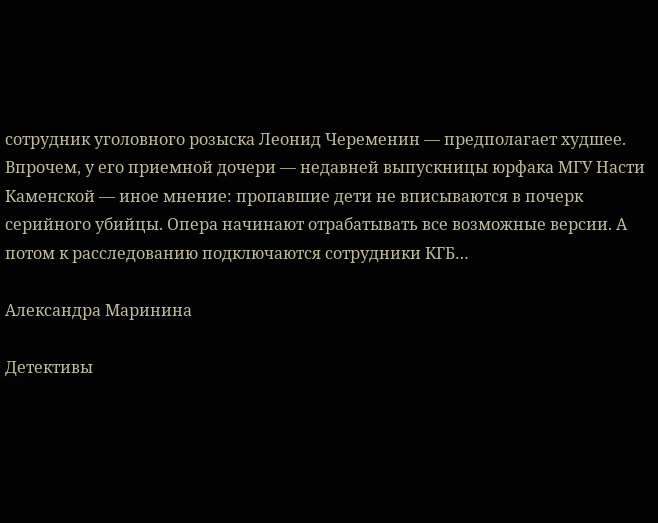сотрудник уголовного розыска Леонид Череменин — предполагает худшее. Впрочем, у его приемной дочери — недавней выпускницы юрфака МГУ Насти Каменской — иное мнение: пропавшие дети не вписываются в почерк серийного убийцы. Опера начинают отрабатывать все возможные версии. А потом к расследованию подключаются сотрудники КГБ…

Александра Маринина

Детективы